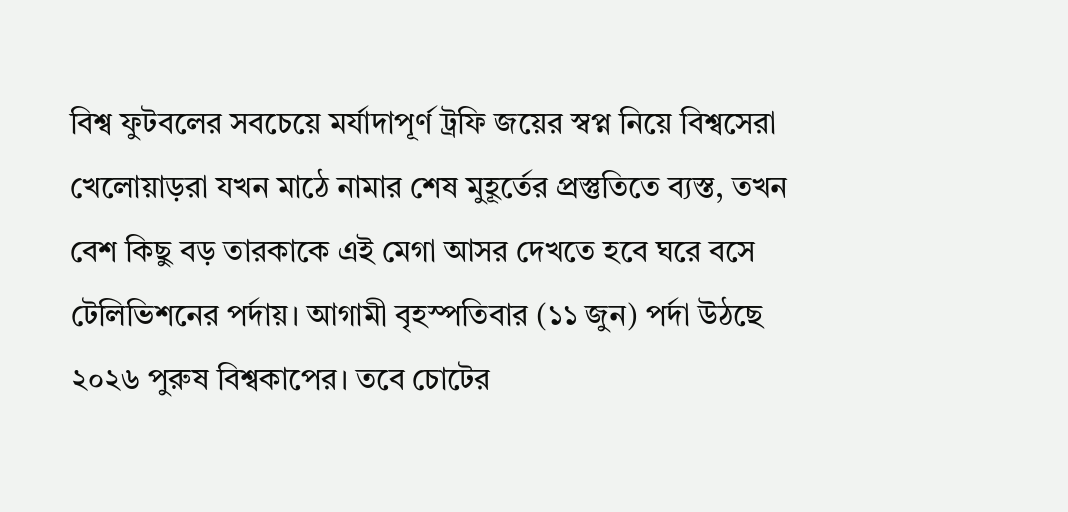বিশ্ব ফুটবলের সবচেয়ে মর্যাদাপূর্ণ ট্রফি জয়ের স্বপ্ন নিয়ে বিশ্বসেরা খেলোয়াড়রা যখন মাঠে নামার শেষ মুহূর্তের প্রস্তুতিতে ব্যস্ত, তখন বেশ কিছু বড় তারকাকে এই মেগা আসর দেখতে হবে ঘরে বসে টেলিভিশনের পর্দায়। আগামী বৃহস্পতিবার (১১ জুন) পর্দা উঠছে ২০২৬ পুরুষ বিশ্বকাপের। তবে চোটের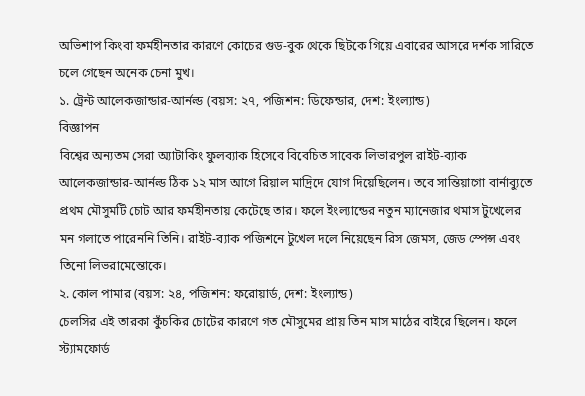অভিশাপ কিংবা ফর্মহীনতার কারণে কোচের গুড-বুক থেকে ছিটকে গিয়ে এবারের আসরে দর্শক সারিতে চলে গেছেন অনেক চেনা মুখ।
১. ট্রেন্ট আলেকজান্ডার-আর্নল্ড (বয়স: ২৭, পজিশন: ডিফেন্ডার, দেশ: ইংল্যান্ড)
বিজ্ঞাপন
বিশ্বের অন্যতম সেরা অ্যাটাকিং ফুলব্যাক হিসেবে বিবেচিত সাবেক লিভারপুল রাইট-ব্যাক আলেকজান্ডার-আর্নল্ড ঠিক ১২ মাস আগে রিয়াল মাদ্রিদে যোগ দিয়েছিলেন। তবে সান্তিয়াগো বার্নাব্যুতে প্রথম মৌসুমটি চোট আর ফর্মহীনতায় কেটেছে তার। ফলে ইংল্যান্ডের নতুন ম্যানেজার থমাস টুখেলের মন গলাতে পারেননি তিনি। রাইট-ব্যাক পজিশনে টুখেল দলে নিয়েছেন রিস জেমস, জেড স্পেন্স এবং তিনো লিভরামেন্তোকে।
২. কোল পামার (বয়স: ২৪, পজিশন: ফরোয়ার্ড, দেশ: ইংল্যান্ড)
চেলসির এই তারকা কুঁচকির চোটের কারণে গত মৌসুমের প্রায় তিন মাস মাঠের বাইরে ছিলেন। ফলে স্ট্যামফোর্ড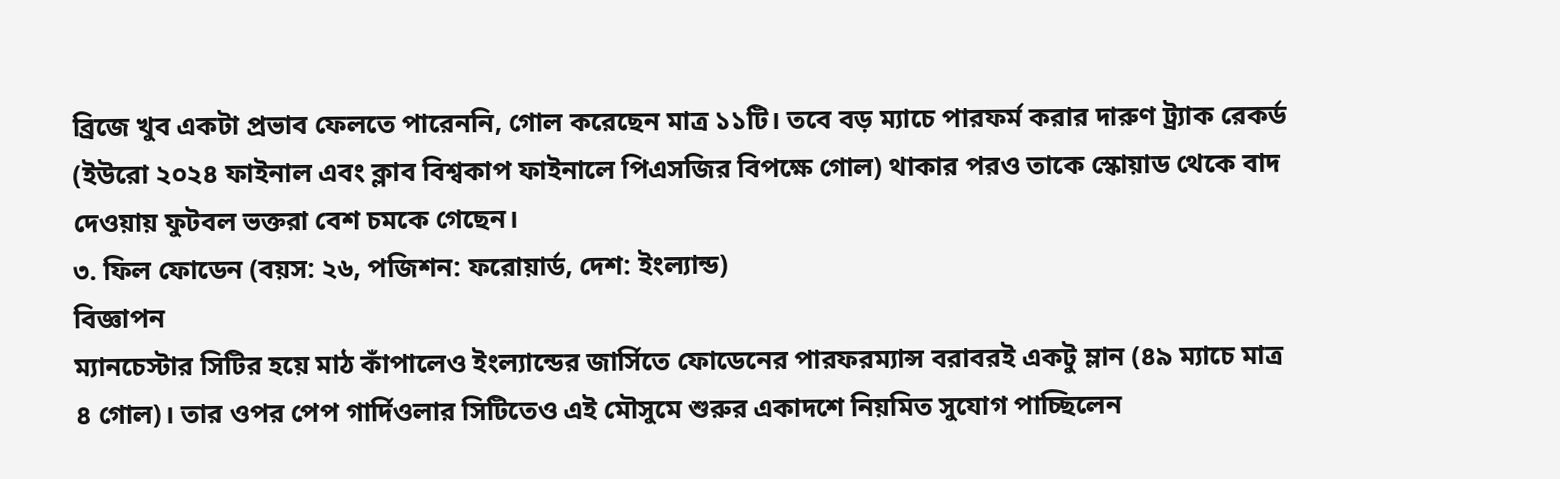ব্রিজে খুব একটা প্রভাব ফেলতে পারেননি, গোল করেছেন মাত্র ১১টি। তবে বড় ম্যাচে পারফর্ম করার দারুণ ট্র্যাক রেকর্ড (ইউরো ২০২৪ ফাইনাল এবং ক্লাব বিশ্বকাপ ফাইনালে পিএসজির বিপক্ষে গোল) থাকার পরও তাকে স্কোয়াড থেকে বাদ দেওয়ায় ফুটবল ভক্তরা বেশ চমকে গেছেন।
৩. ফিল ফোডেন (বয়স: ২৬, পজিশন: ফরোয়ার্ড, দেশ: ইংল্যান্ড)
বিজ্ঞাপন
ম্যানচেস্টার সিটির হয়ে মাঠ কাঁপালেও ইংল্যান্ডের জার্সিতে ফোডেনের পারফরম্যান্স বরাবরই একটু ম্লান (৪৯ ম্যাচে মাত্র ৪ গোল)। তার ওপর পেপ গার্দিওলার সিটিতেও এই মৌসুমে শুরুর একাদশে নিয়মিত সুযোগ পাচ্ছিলেন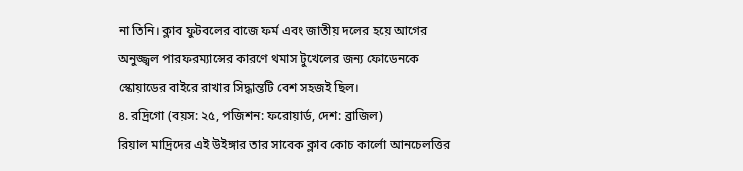না তিনি। ক্লাব ফুটবলের বাজে ফর্ম এবং জাতীয় দলের হয়ে আগের অনুজ্জ্বল পারফরম্যান্সের কারণে থমাস টুখেলের জন্য ফোডেনকে স্কোয়াডের বাইরে রাখার সিদ্ধান্তটি বেশ সহজই ছিল।
৪. রদ্রিগো (বয়স: ২৫, পজিশন: ফরোয়ার্ড, দেশ: ব্রাজিল)
রিয়াল মাদ্রিদের এই উইঙ্গার তার সাবেক ক্লাব কোচ কার্লো আনচেলত্তির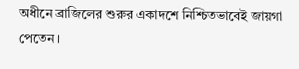অধীনে ব্রাজিলের শুরুর একাদশে নিশ্চিতভাবেই জায়গা পেতেন।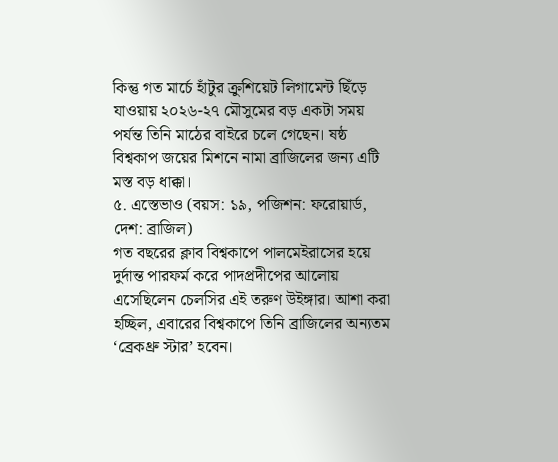কিন্তু গত মার্চে হাঁটুর ক্রুশিয়েট লিগামেন্ট ছিঁড়ে যাওয়ায় ২০২৬-২৭ মৌসুমের বড় একটা সময় পর্যন্ত তিনি মাঠের বাইরে চলে গেছেন। ষষ্ঠ বিশ্বকাপ জয়ের মিশনে নামা ব্রাজিলের জন্য এটি মস্ত বড় ধাক্কা।
৫. এস্তেভাও (বয়স: ১৯, পজিশন: ফরোয়ার্ড, দেশ: ব্রাজিল)
গত বছরের ক্লাব বিশ্বকাপে পালমেইরাসের হয়ে দুর্দান্ত পারফর্ম করে পাদপ্রদীপের আলোয় এসেছিলেন চেলসির এই তরুণ উইঙ্গার। আশা করা হচ্ছিল, এবারের বিশ্বকাপে তিনি ব্রাজিলের অন্যতম ‘ব্রেকথ্রু স্টার’ হবেন।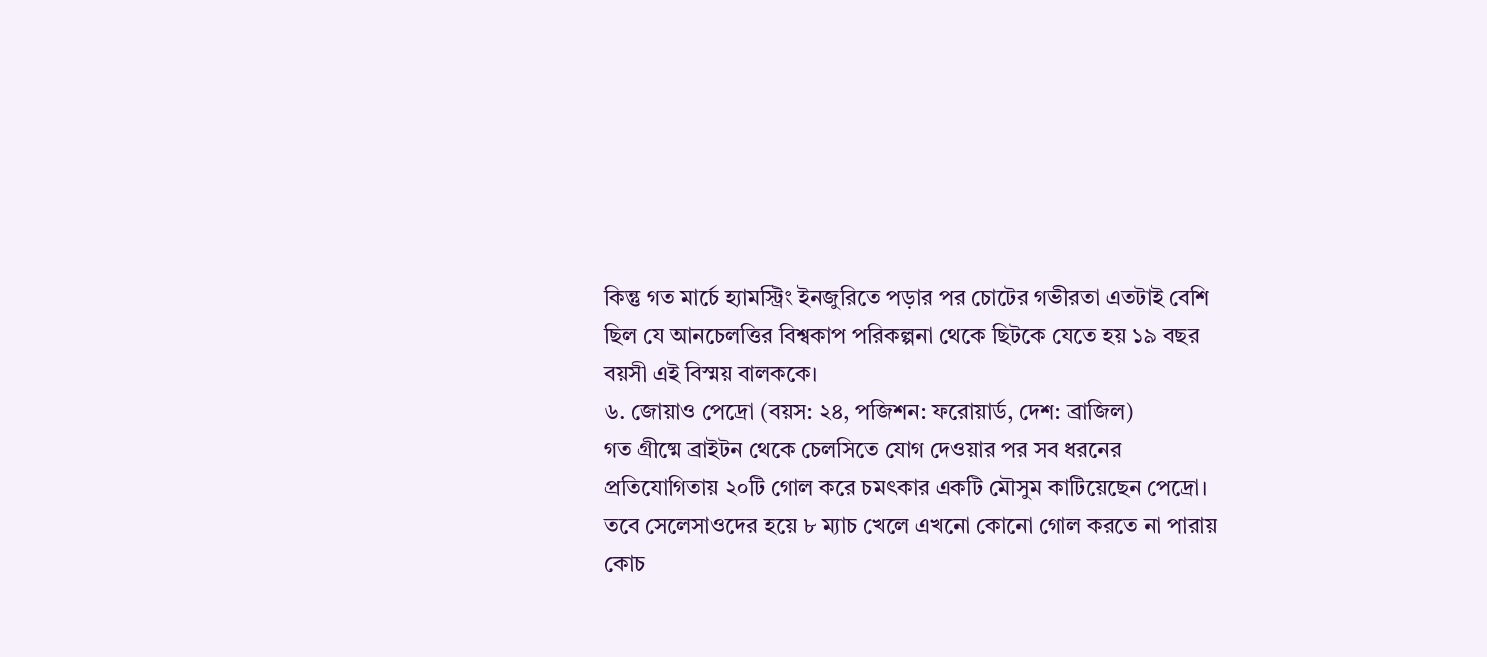কিন্তু গত মার্চে হ্যামস্ট্রিং ইনজুরিতে পড়ার পর চোটের গভীরতা এতটাই বেশি ছিল যে আনচেলত্তির বিশ্বকাপ পরিকল্পনা থেকে ছিটকে যেতে হয় ১৯ বছর বয়সী এই বিস্ময় বালককে।
৬. জোয়াও পেদ্রো (বয়স: ২৪, পজিশন: ফরোয়ার্ড, দেশ: ব্রাজিল)
গত গ্রীষ্মে ব্রাইটন থেকে চেলসিতে যোগ দেওয়ার পর সব ধরনের প্রতিযোগিতায় ২০টি গোল করে চমৎকার একটি মৌসুম কাটিয়েছেন পেদ্রো। তবে সেলেসাওদের হয়ে ৮ ম্যাচ খেলে এখনো কোনো গোল করতে না পারায় কোচ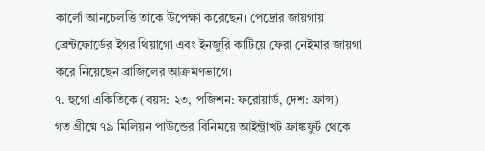কার্লো আনচেলত্তি তাকে উপেক্ষা করেছেন। পেদ্রোর জায়গায় ব্রেন্টফোর্ডের ইগর থিয়াগো এবং ইনজুরি কাটিয়ে ফেরা নেইমার জায়গা করে নিয়েছেন ব্রাজিলের আক্রমণভাগে।
৭. হুগো একিতিকে (বয়স: ২৩, পজিশন: ফরোয়ার্ড, দেশ: ফ্রান্স)
গত গ্রীষ্মে ৭৯ মিলিয়ন পাউন্ডের বিনিময়ে আইন্ট্রাখট ফ্রাঙ্কফুর্ট থেকে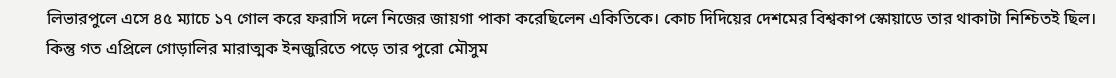লিভারপুলে এসে ৪৫ ম্যাচে ১৭ গোল করে ফরাসি দলে নিজের জায়গা পাকা করেছিলেন একিতিকে। কোচ দিদিয়ের দেশমের বিশ্বকাপ স্কোয়াডে তার থাকাটা নিশ্চিতই ছিল। কিন্তু গত এপ্রিলে গোড়ালির মারাত্মক ইনজুরিতে পড়ে তার পুরো মৌসুম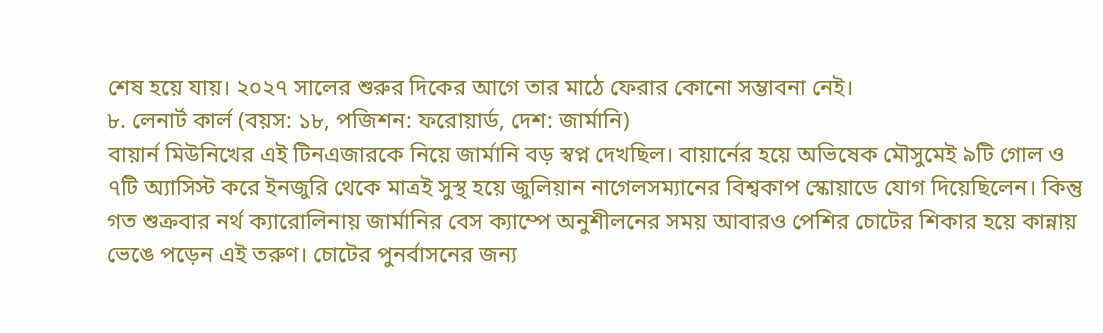শেষ হয়ে যায়। ২০২৭ সালের শুরুর দিকের আগে তার মাঠে ফেরার কোনো সম্ভাবনা নেই।
৮. লেনার্ট কার্ল (বয়স: ১৮, পজিশন: ফরোয়ার্ড, দেশ: জার্মানি)
বায়ার্ন মিউনিখের এই টিনএজারকে নিয়ে জার্মানি বড় স্বপ্ন দেখছিল। বায়ার্নের হয়ে অভিষেক মৌসুমেই ৯টি গোল ও ৭টি অ্যাসিস্ট করে ইনজুরি থেকে মাত্রই সুস্থ হয়ে জুলিয়ান নাগেলসম্যানের বিশ্বকাপ স্কোয়াডে যোগ দিয়েছিলেন। কিন্তু গত শুক্রবার নর্থ ক্যারোলিনায় জার্মানির বেস ক্যাম্পে অনুশীলনের সময় আবারও পেশির চোটের শিকার হয়ে কান্নায় ভেঙে পড়েন এই তরুণ। চোটের পুনর্বাসনের জন্য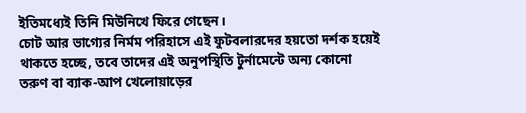ইতিমধ্যেই তিনি মিউনিখে ফিরে গেছেন।
চোট আর ভাগ্যের নির্মম পরিহাসে এই ফুটবলারদের হয়তো দর্শক হয়েই থাকতে হচ্ছে, তবে তাদের এই অনুপস্থিতি টুর্নামেন্টে অন্য কোনো তরুণ বা ব্যাক-আপ খেলোয়াড়ের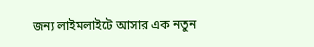জন্য লাইমলাইটে আসার এক নতুন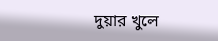দুয়ার খুলে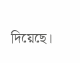দিয়েছে।